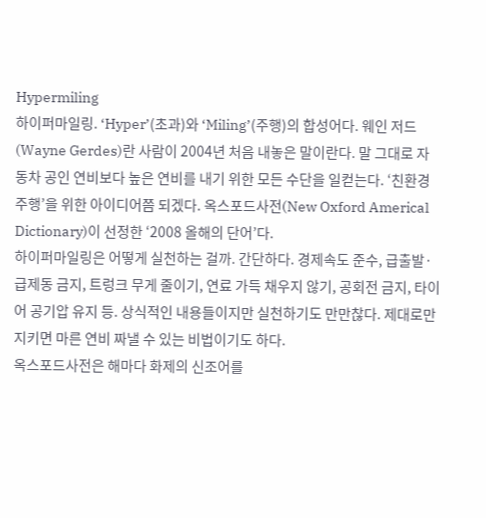Hypermiling
하이퍼마일링. ‘Hyper’(초과)와 ‘Miling’(주행)의 합성어다. 웨인 저드(Wayne Gerdes)란 사람이 2004년 처음 내놓은 말이란다. 말 그대로 자동차 공인 연비보다 높은 연비를 내기 위한 모든 수단을 일컫는다. ‘친환경 주행’을 위한 아이디어쯤 되겠다. 옥스포드사전(New Oxford Americal Dictionary)이 선정한 ‘2008 올해의 단어’다.
하이퍼마일링은 어떻게 실천하는 걸까. 간단하다. 경제속도 준수, 급출발·급제동 금지, 트렁크 무게 줄이기, 연료 가득 채우지 않기, 공회전 금지, 타이어 공기압 유지 등. 상식적인 내용들이지만 실천하기도 만만찮다. 제대로만 지키면 마른 연비 짜낼 수 있는 비법이기도 하다.
옥스포드사전은 해마다 화제의 신조어를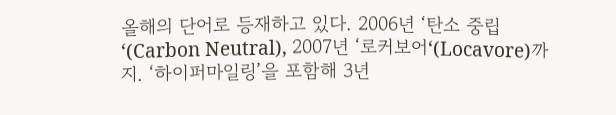올해의 단어로 등재하고 있다. 2006년 ‘탄소 중립‘(Carbon Neutral), 2007년 ‘로커보어‘(Locavore)까지. ‘하이퍼마일링’을 포함해 3년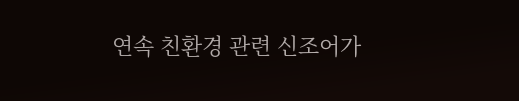연속 친환경 관련 신조어가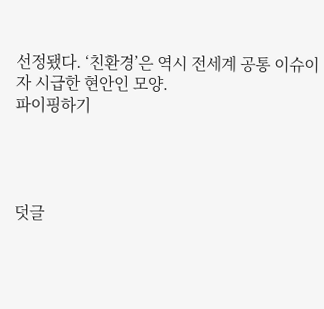선정됐다. ‘친환경’은 역시 전세계 공통 이슈이자 시급한 현안인 모양.
파이핑하기




덧글